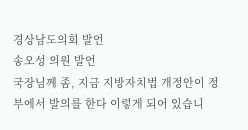경상남도의회 발언
송오성 의원 발언
국장님께 좀, 지금 지방자치법 개정안이 정부에서 발의를 한다 이렇게 되어 있습니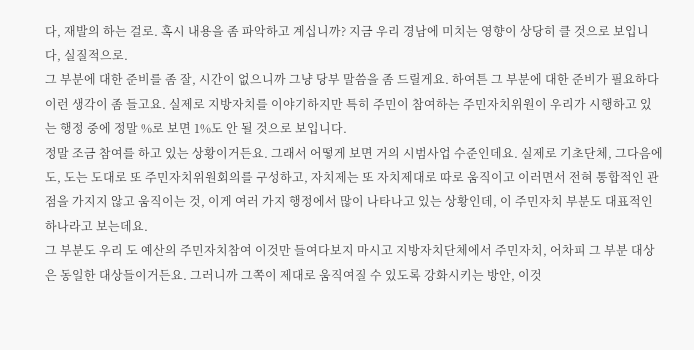다, 재발의 하는 걸로. 혹시 내용을 좀 파악하고 계십니까? 지금 우리 경남에 미치는 영향이 상당히 클 것으로 보입니다, 실질적으로.
그 부분에 대한 준비를 좀 잘, 시간이 없으니까 그냥 당부 말씀을 좀 드릴게요. 하여튼 그 부분에 대한 준비가 필요하다 이런 생각이 좀 들고요. 실제로 지방자치를 이야기하지만 특히 주민이 참여하는 주민자치위원이 우리가 시행하고 있는 행정 중에 정말 %로 보면 1%도 안 될 것으로 보입니다.
정말 조금 참여를 하고 있는 상황이거든요. 그래서 어떻게 보면 거의 시범사업 수준인데요. 실제로 기초단체, 그다음에 도, 도는 도대로 또 주민자치위원회의를 구성하고, 자치제는 또 자치제대로 따로 움직이고 이러면서 전혀 통합적인 관점을 가지지 않고 움직이는 것, 이게 여러 가지 행정에서 많이 나타나고 있는 상황인데, 이 주민자치 부분도 대표적인 하나라고 보는데요.
그 부분도 우리 도 예산의 주민자치참여 이것만 들여다보지 마시고 지방자치단체에서 주민자치, 어차피 그 부분 대상은 동일한 대상들이거든요. 그러니까 그쪽이 제대로 움직여질 수 있도록 강화시키는 방안, 이것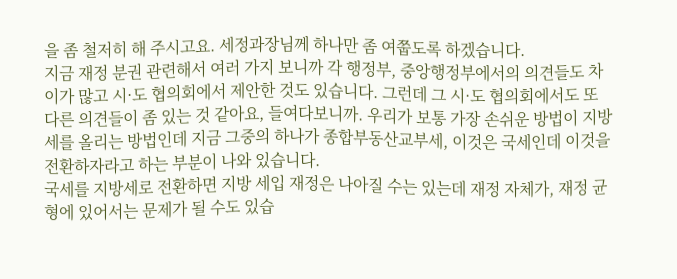을 좀 철저히 해 주시고요. 세정과장님께 하나만 좀 여쭙도록 하겠습니다.
지금 재정 분권 관련해서 여러 가지 보니까 각 행정부, 중앙행정부에서의 의견들도 차이가 많고 시·도 협의회에서 제안한 것도 있습니다. 그런데 그 시·도 협의회에서도 또 다른 의견들이 좀 있는 것 같아요, 들여다보니까. 우리가 보통 가장 손쉬운 방법이 지방세를 올리는 방법인데 지금 그중의 하나가 종합부동산교부세, 이것은 국세인데 이것을 전환하자라고 하는 부분이 나와 있습니다.
국세를 지방세로 전환하면 지방 세입 재정은 나아질 수는 있는데 재정 자체가, 재정 균형에 있어서는 문제가 될 수도 있습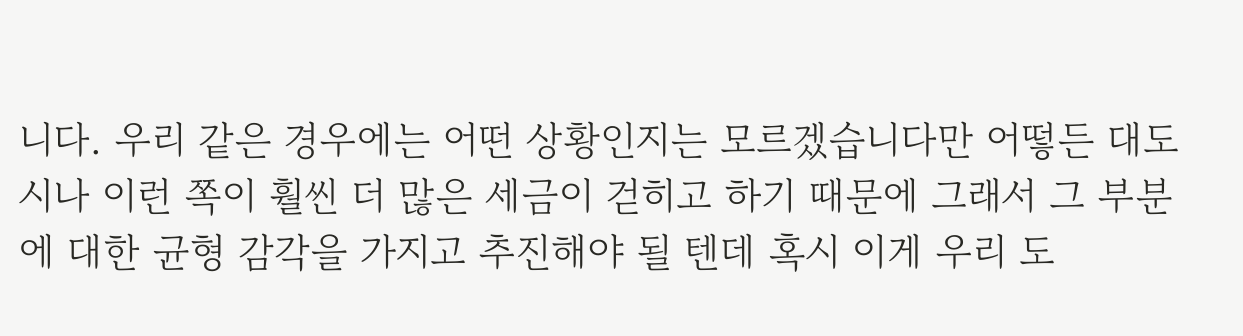니다. 우리 같은 경우에는 어떤 상황인지는 모르겠습니다만 어떻든 대도시나 이런 쪽이 훨씬 더 많은 세금이 걷히고 하기 때문에 그래서 그 부분에 대한 균형 감각을 가지고 추진해야 될 텐데 혹시 이게 우리 도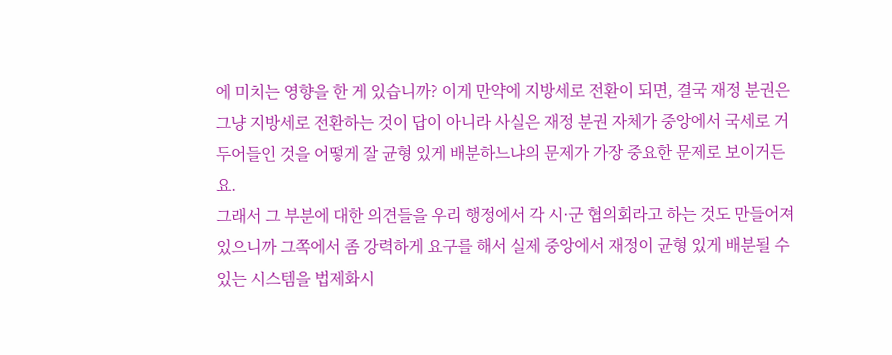에 미치는 영향을 한 게 있습니까? 이게 만약에 지방세로 전환이 되면, 결국 재정 분권은 그냥 지방세로 전환하는 것이 답이 아니라 사실은 재정 분권 자체가 중앙에서 국세로 거두어들인 것을 어떻게 잘 균형 있게 배분하느냐의 문제가 가장 중요한 문제로 보이거든요.
그래서 그 부분에 대한 의견들을 우리 행정에서 각 시·군 협의회라고 하는 것도 만들어져 있으니까 그쪽에서 좀 강력하게 요구를 해서 실제 중앙에서 재정이 균형 있게 배분될 수 있는 시스템을 법제화시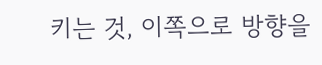키는 것, 이쪽으로 방향을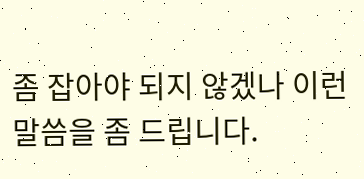좀 잡아야 되지 않겠나 이런 말씀을 좀 드립니다.